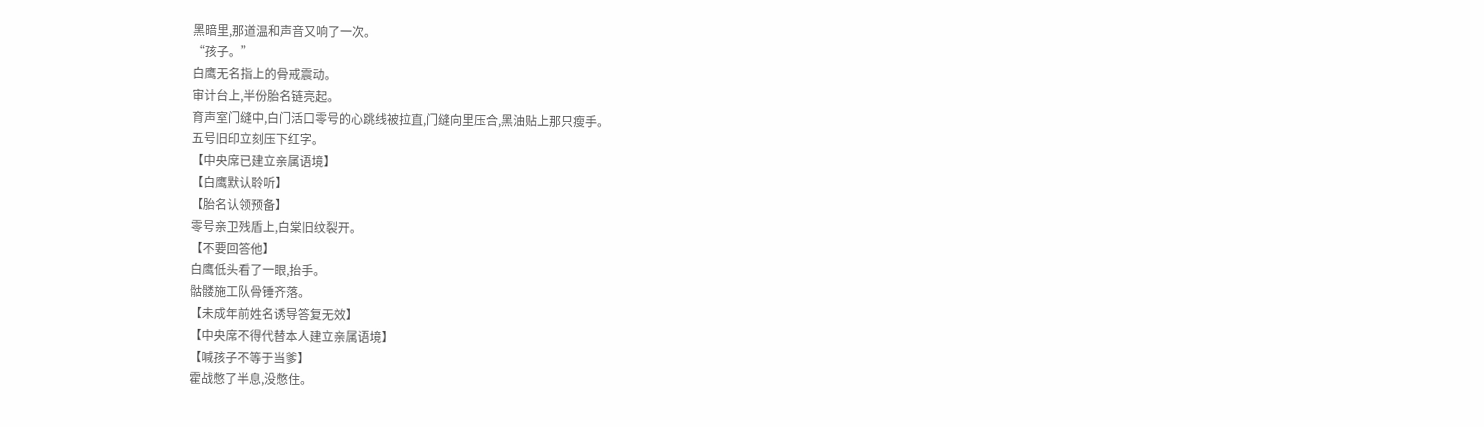黑暗里,那道温和声音又响了一次。
“孩子。”
白鹰无名指上的骨戒震动。
审计台上,半份胎名链亮起。
育声室门缝中,白门活口零号的心跳线被拉直,门缝向里压合,黑油贴上那只瘦手。
五号旧印立刻压下红字。
【中央席已建立亲属语境】
【白鹰默认聆听】
【胎名认领预备】
零号亲卫残盾上,白棠旧纹裂开。
【不要回答他】
白鹰低头看了一眼,抬手。
骷髅施工队骨锤齐落。
【未成年前姓名诱导答复无效】
【中央席不得代替本人建立亲属语境】
【喊孩子不等于当爹】
霍战憋了半息,没憋住。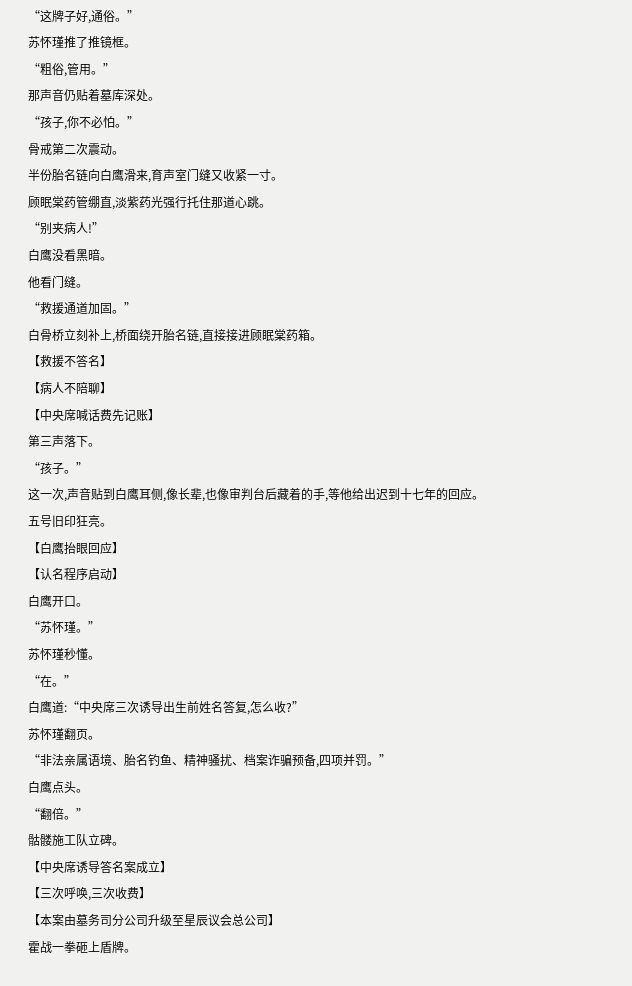“这牌子好,通俗。”
苏怀瑾推了推镜框。
“粗俗,管用。”
那声音仍贴着墓库深处。
“孩子,你不必怕。”
骨戒第二次震动。
半份胎名链向白鹰滑来,育声室门缝又收紧一寸。
顾眠棠药管绷直,淡紫药光强行托住那道心跳。
“别夹病人!”
白鹰没看黑暗。
他看门缝。
“救援通道加固。”
白骨桥立刻补上,桥面绕开胎名链,直接接进顾眠棠药箱。
【救援不答名】
【病人不陪聊】
【中央席喊话费先记账】
第三声落下。
“孩子。”
这一次,声音贴到白鹰耳侧,像长辈,也像审判台后藏着的手,等他给出迟到十七年的回应。
五号旧印狂亮。
【白鹰抬眼回应】
【认名程序启动】
白鹰开口。
“苏怀瑾。”
苏怀瑾秒懂。
“在。”
白鹰道:“中央席三次诱导出生前姓名答复,怎么收?”
苏怀瑾翻页。
“非法亲属语境、胎名钓鱼、精神骚扰、档案诈骗预备,四项并罚。”
白鹰点头。
“翻倍。”
骷髅施工队立碑。
【中央席诱导答名案成立】
【三次呼唤,三次收费】
【本案由墓务司分公司升级至星辰议会总公司】
霍战一拳砸上盾牌。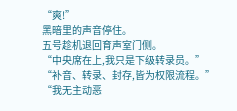“爽!”
黑暗里的声音停住。
五号趁机退回育声室门侧。
“中央席在上,我只是下级转录员。”
“补音、转录、封存,皆为权限流程。”
“我无主动恶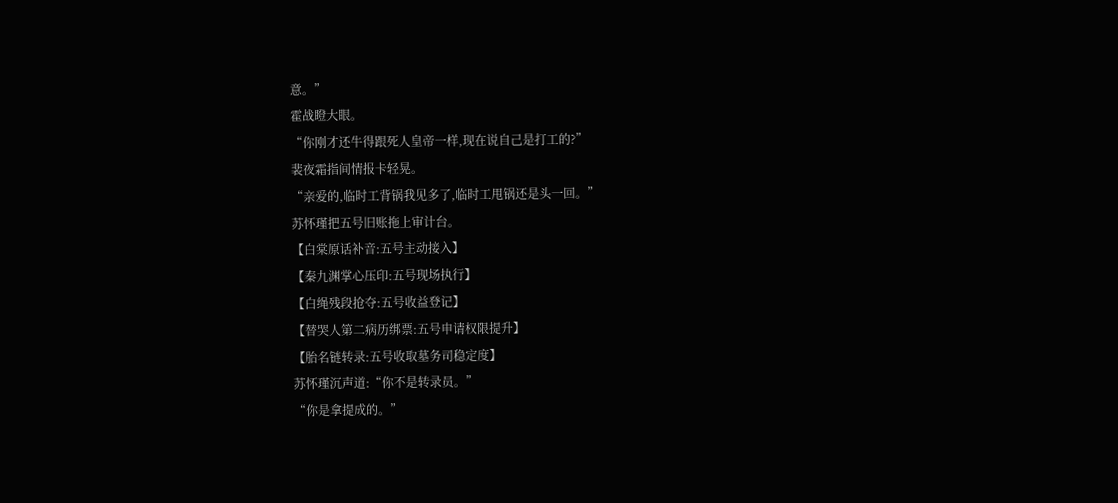意。”
霍战瞪大眼。
“你刚才还牛得跟死人皇帝一样,现在说自己是打工的?”
裴夜霜指间情报卡轻晃。
“亲爱的,临时工背锅我见多了,临时工甩锅还是头一回。”
苏怀瑾把五号旧账拖上审计台。
【白棠原话补音:五号主动接入】
【秦九渊掌心压印:五号现场执行】
【白绳残段抢夺:五号收益登记】
【替哭人第二病历绑票:五号申请权限提升】
【胎名链转录:五号收取墓务司稳定度】
苏怀瑾沉声道:“你不是转录员。”
“你是拿提成的。”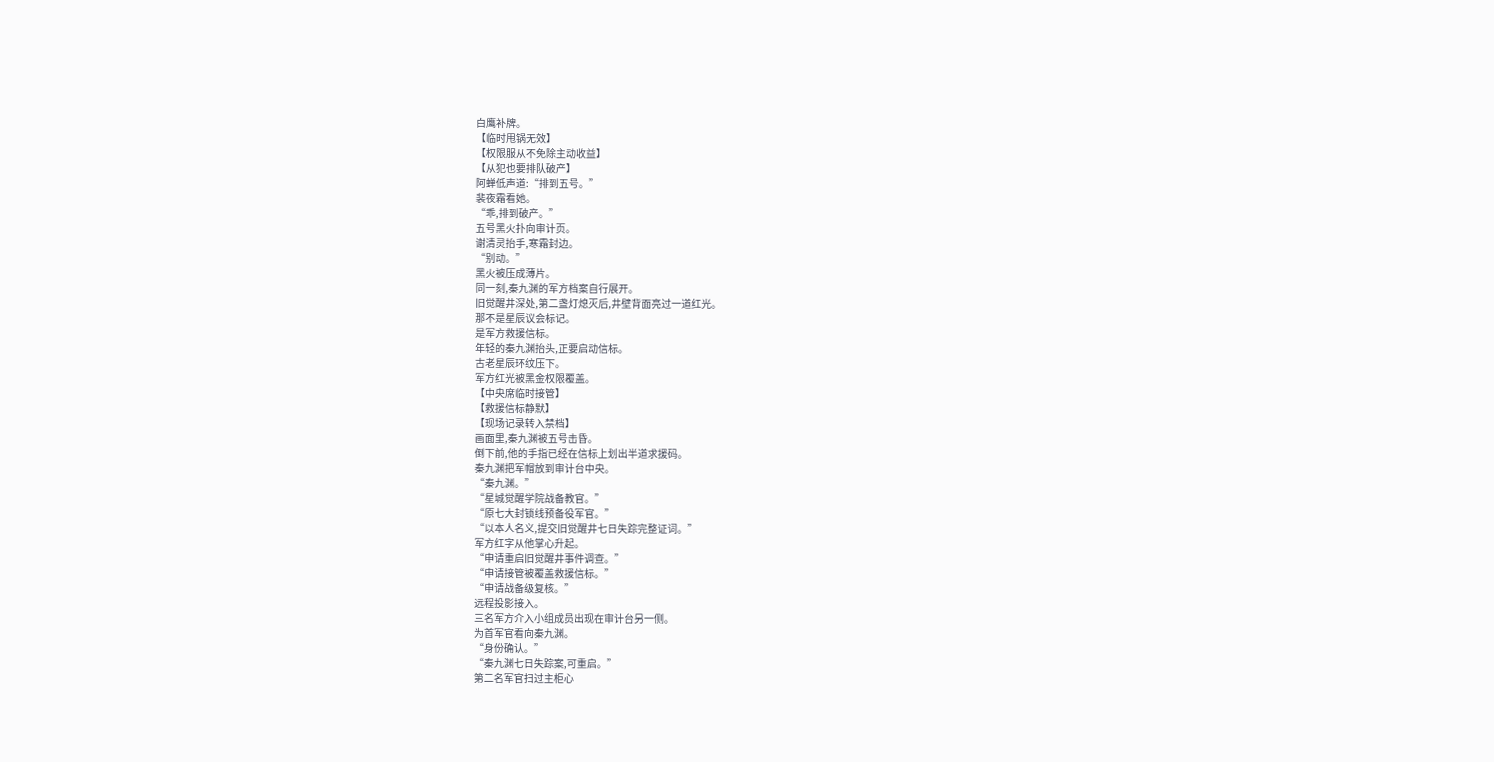白鹰补牌。
【临时甩锅无效】
【权限服从不免除主动收益】
【从犯也要排队破产】
阿蝉低声道:“排到五号。”
裴夜霜看她。
“乖,排到破产。”
五号黑火扑向审计页。
谢清灵抬手,寒霜封边。
“别动。”
黑火被压成薄片。
同一刻,秦九渊的军方档案自行展开。
旧觉醒井深处,第二盏灯熄灭后,井壁背面亮过一道红光。
那不是星辰议会标记。
是军方救援信标。
年轻的秦九渊抬头,正要启动信标。
古老星辰环纹压下。
军方红光被黑金权限覆盖。
【中央席临时接管】
【救援信标静默】
【现场记录转入禁档】
画面里,秦九渊被五号击昏。
倒下前,他的手指已经在信标上划出半道求援码。
秦九渊把军帽放到审计台中央。
“秦九渊。”
“星城觉醒学院战备教官。”
“原七大封锁线预备役军官。”
“以本人名义,提交旧觉醒井七日失踪完整证词。”
军方红字从他掌心升起。
“申请重启旧觉醒井事件调查。”
“申请接管被覆盖救援信标。”
“申请战备级复核。”
远程投影接入。
三名军方介入小组成员出现在审计台另一侧。
为首军官看向秦九渊。
“身份确认。”
“秦九渊七日失踪案,可重启。”
第二名军官扫过主柜心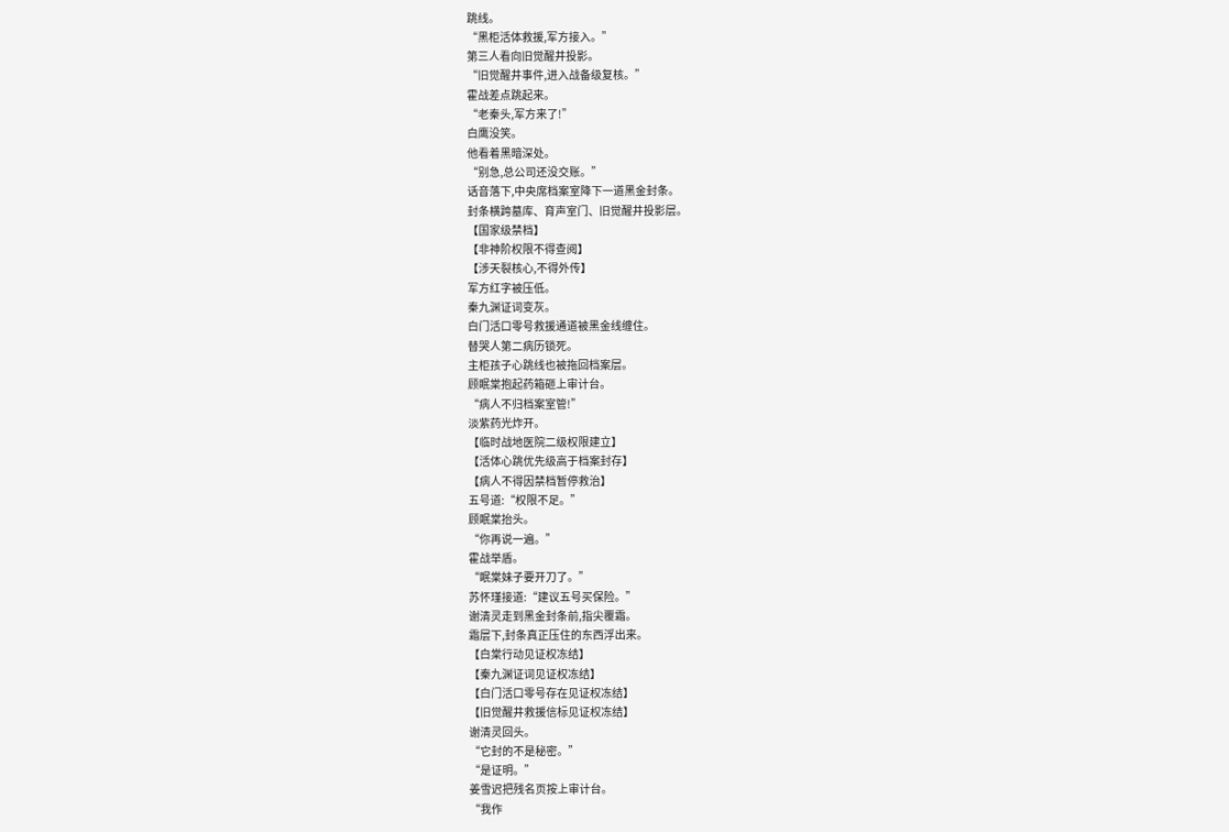跳线。
“黑柜活体救援,军方接入。”
第三人看向旧觉醒井投影。
“旧觉醒井事件,进入战备级复核。”
霍战差点跳起来。
“老秦头,军方来了!”
白鹰没笑。
他看着黑暗深处。
“别急,总公司还没交账。”
话音落下,中央席档案室降下一道黑金封条。
封条横跨墓库、育声室门、旧觉醒井投影层。
【国家级禁档】
【非神阶权限不得查阅】
【涉天裂核心,不得外传】
军方红字被压低。
秦九渊证词变灰。
白门活口零号救援通道被黑金线缠住。
替哭人第二病历锁死。
主柜孩子心跳线也被拖回档案层。
顾眠棠抱起药箱砸上审计台。
“病人不归档案室管!”
淡紫药光炸开。
【临时战地医院二级权限建立】
【活体心跳优先级高于档案封存】
【病人不得因禁档暂停救治】
五号道:“权限不足。”
顾眠棠抬头。
“你再说一遍。”
霍战举盾。
“眠棠妹子要开刀了。”
苏怀瑾接道:“建议五号买保险。”
谢清灵走到黑金封条前,指尖覆霜。
霜层下,封条真正压住的东西浮出来。
【白棠行动见证权冻结】
【秦九渊证词见证权冻结】
【白门活口零号存在见证权冻结】
【旧觉醒井救援信标见证权冻结】
谢清灵回头。
“它封的不是秘密。”
“是证明。”
姜雪迟把残名页按上审计台。
“我作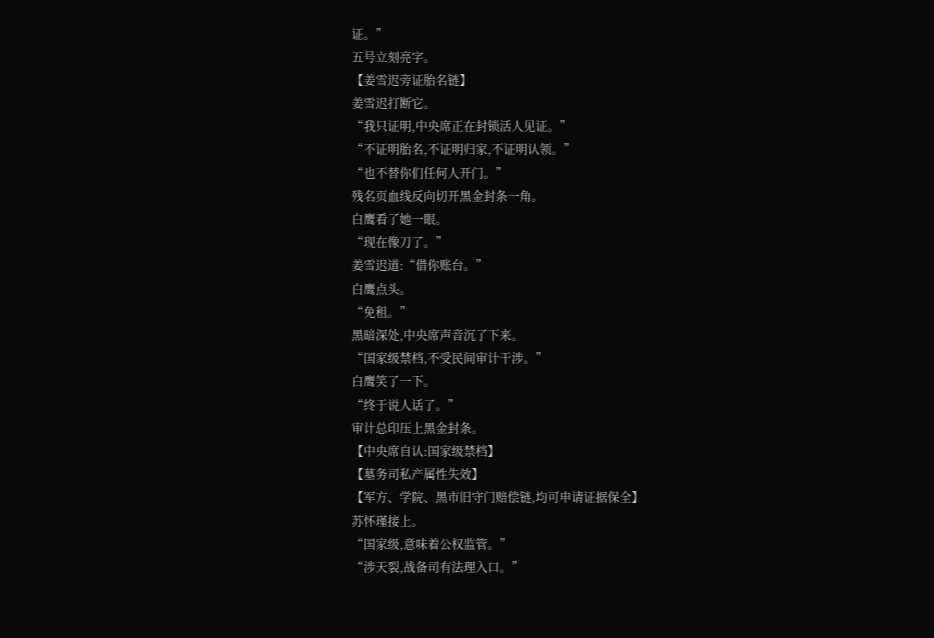证。”
五号立刻亮字。
【姜雪迟旁证胎名链】
姜雪迟打断它。
“我只证明,中央席正在封锁活人见证。”
“不证明胎名,不证明归家,不证明认领。”
“也不替你们任何人开门。”
残名页血线反向切开黑金封条一角。
白鹰看了她一眼。
“现在像刀了。”
姜雪迟道:“借你账台。”
白鹰点头。
“免租。”
黑暗深处,中央席声音沉了下来。
“国家级禁档,不受民间审计干涉。”
白鹰笑了一下。
“终于说人话了。”
审计总印压上黑金封条。
【中央席自认:国家级禁档】
【墓务司私产属性失效】
【军方、学院、黑市旧守门赔偿链,均可申请证据保全】
苏怀瑾接上。
“国家级,意味着公权监管。”
“涉天裂,战备司有法理入口。”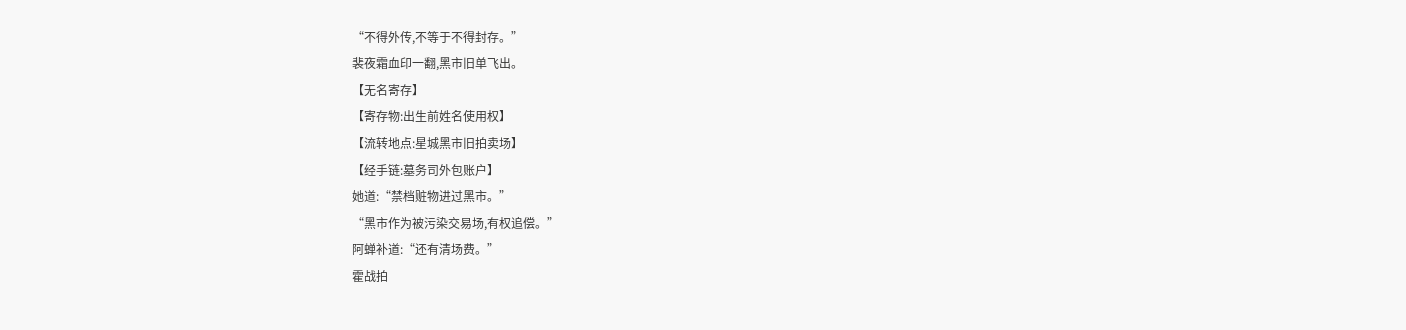“不得外传,不等于不得封存。”
裴夜霜血印一翻,黑市旧单飞出。
【无名寄存】
【寄存物:出生前姓名使用权】
【流转地点:星城黑市旧拍卖场】
【经手链:墓务司外包账户】
她道:“禁档赃物进过黑市。”
“黑市作为被污染交易场,有权追偿。”
阿蝉补道:“还有清场费。”
霍战拍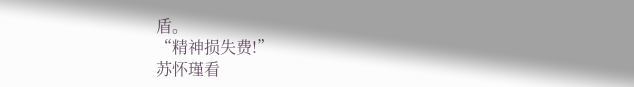盾。
“精神损失费!”
苏怀瑾看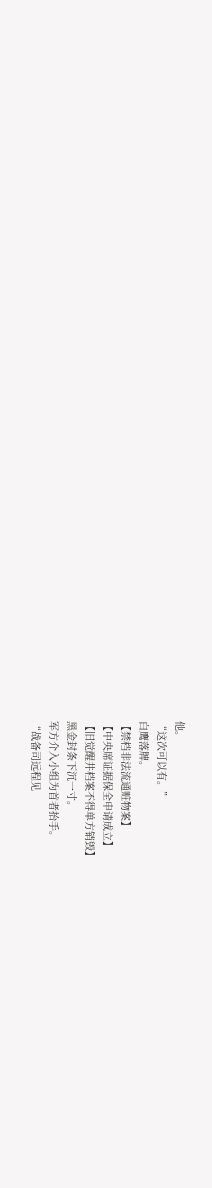他。
“这次可以有。”
白鹰落牌。
【禁档非法流通赃物案】
【中央席证据保全申请成立】
【旧觉醒井档案不得单方销毁】
黑金封条下沉一寸。
军方介入小组为首者抬手。
“战备司远程见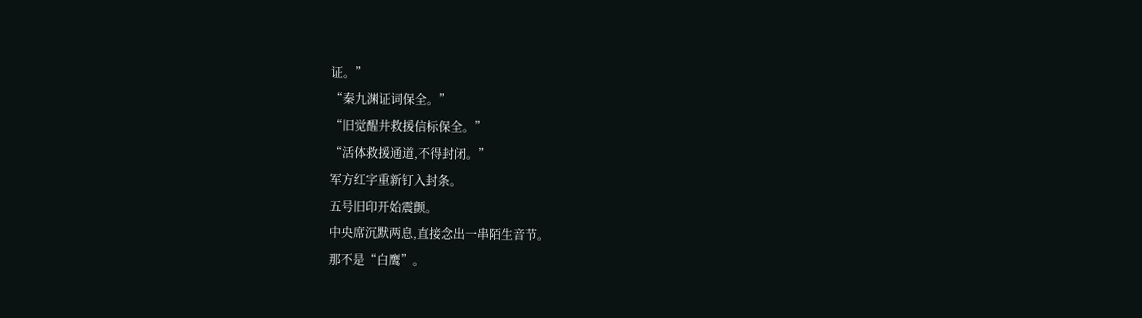证。”
“秦九渊证词保全。”
“旧觉醒井救援信标保全。”
“活体救援通道,不得封闭。”
军方红字重新钉入封条。
五号旧印开始震颤。
中央席沉默两息,直接念出一串陌生音节。
那不是“白鹰”。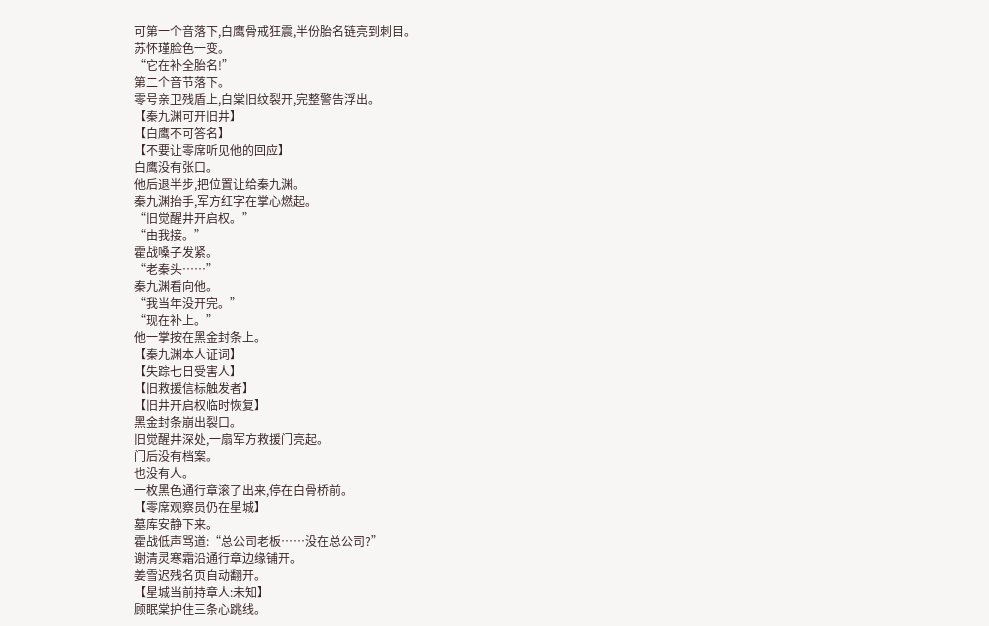可第一个音落下,白鹰骨戒狂震,半份胎名链亮到刺目。
苏怀瑾脸色一变。
“它在补全胎名!”
第二个音节落下。
零号亲卫残盾上,白棠旧纹裂开,完整警告浮出。
【秦九渊可开旧井】
【白鹰不可答名】
【不要让零席听见他的回应】
白鹰没有张口。
他后退半步,把位置让给秦九渊。
秦九渊抬手,军方红字在掌心燃起。
“旧觉醒井开启权。”
“由我接。”
霍战嗓子发紧。
“老秦头……”
秦九渊看向他。
“我当年没开完。”
“现在补上。”
他一掌按在黑金封条上。
【秦九渊本人证词】
【失踪七日受害人】
【旧救援信标触发者】
【旧井开启权临时恢复】
黑金封条崩出裂口。
旧觉醒井深处,一扇军方救援门亮起。
门后没有档案。
也没有人。
一枚黑色通行章滚了出来,停在白骨桥前。
【零席观察员仍在星城】
墓库安静下来。
霍战低声骂道:“总公司老板……没在总公司?”
谢清灵寒霜沿通行章边缘铺开。
姜雪迟残名页自动翻开。
【星城当前持章人:未知】
顾眠棠护住三条心跳线。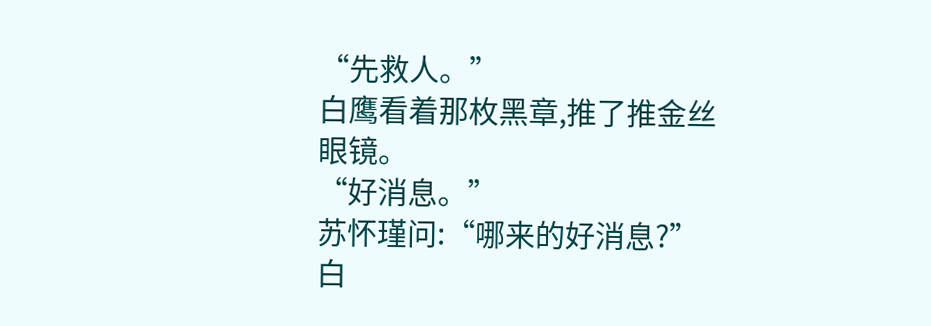“先救人。”
白鹰看着那枚黑章,推了推金丝眼镜。
“好消息。”
苏怀瑾问:“哪来的好消息?”
白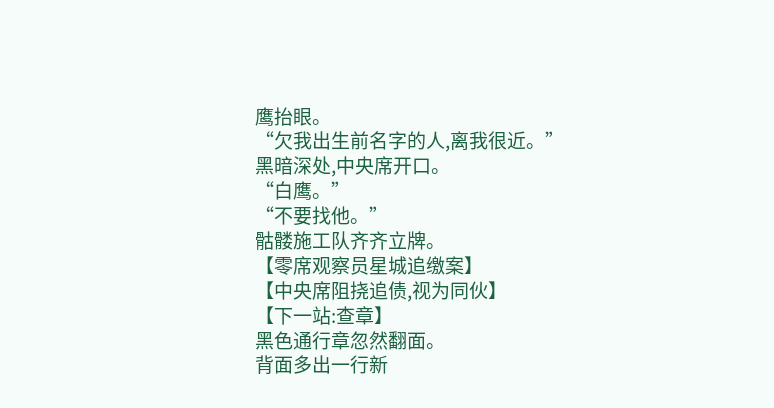鹰抬眼。
“欠我出生前名字的人,离我很近。”
黑暗深处,中央席开口。
“白鹰。”
“不要找他。”
骷髅施工队齐齐立牌。
【零席观察员星城追缴案】
【中央席阻挠追债,视为同伙】
【下一站:查章】
黑色通行章忽然翻面。
背面多出一行新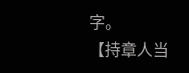字。
【持章人当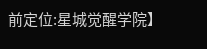前定位:星城觉醒学院】